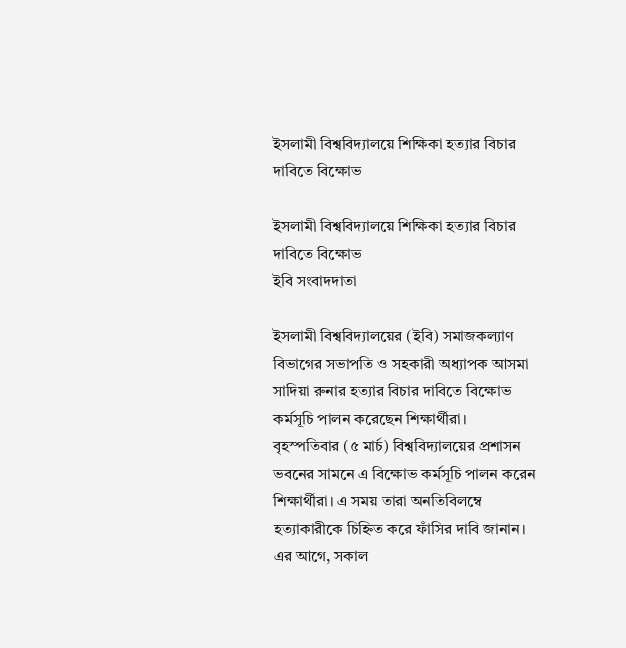ইসলামী বিশ্ববিদ্যালয়ে শিক্ষিকা হত্যার বিচার দাবিতে বিক্ষোভ

ইসলামী বিশ্ববিদ্যালয়ে শিক্ষিকা হত্যার বিচার দাবিতে বিক্ষোভ
ইবি সংবাদদাতা

ইসলামী বিশ্ববিদ্যালয়ের (ইবি) সমাজকল্যাণ বিভাগের সভাপতি ও সহকারী অধ্যাপক আসমা সাদিয়া রুনার হত্যার বিচার দাবিতে বিক্ষোভ কর্মসূচি পালন করেছেন শিক্ষার্থীরা।
বৃহস্পতিবার (৫ মার্চ) বিশ্ববিদ্যালয়ের প্রশাসন ভবনের সামনে এ বিক্ষোভ কর্মসূচি পালন করেন শিক্ষার্থীরা। এ সময় তারা অনতিবিলম্বে হত্যাকারীকে চিহ্নিত করে ফাঁসির দাবি জানান।
এর আগে, সকাল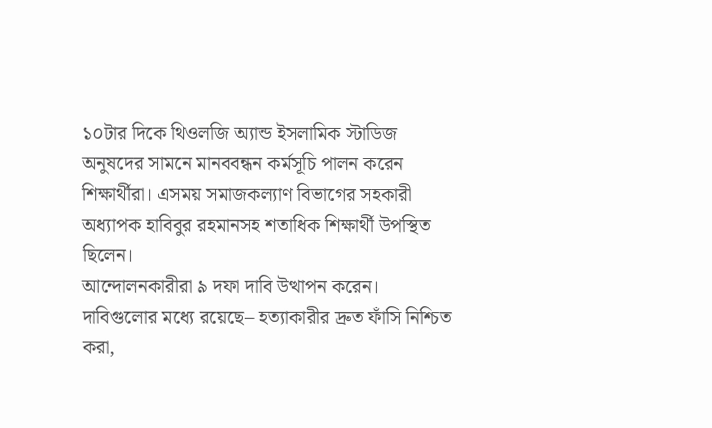১০টার দিকে থিওলজি অ্যান্ড ইসলামিক স্টাডিজ অনুষদের সামনে মানববন্ধন কর্মসূচি পালন করেন শিক্ষার্থীরা। এসময় সমাজকল্যাণ বিভাগের সহকারী অধ্যাপক হাবিবুর রহমানসহ শতাধিক শিক্ষার্থী উপস্থিত ছিলেন।
আন্দোলনকারীরা ৯ দফা দাবি উত্থাপন করেন। দাবিগুলোর মধ্যে রয়েছে– হত্যাকারীর দ্রুত ফাঁসি নিশ্চিত করা,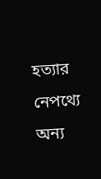হত্যার নেপথ্যে অন্য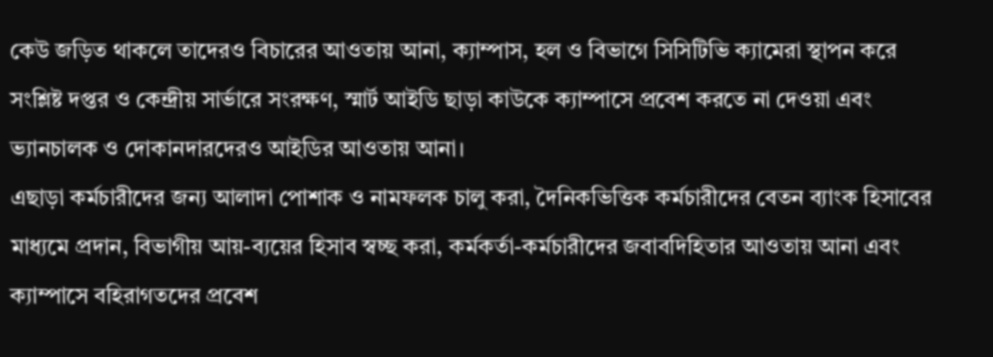কেউ জড়িত থাকলে তাদেরও বিচারের আওতায় আনা, ক্যাম্পাস, হল ও বিভাগে সিসিটিভি ক্যামেরা স্থাপন করে সংশ্লিষ্ট দপ্তর ও কেন্দ্রীয় সার্ভারে সংরক্ষণ, স্মার্ট আইডি ছাড়া কাউকে ক্যাম্পাসে প্রবেশ করতে না দেওয়া এবং ভ্যানচালক ও দোকানদারদেরও আইডির আওতায় আনা।
এছাড়া কর্মচারীদের জন্য আলাদা পোশাক ও নামফলক চালু করা, দৈনিকভিত্তিক কর্মচারীদের বেতন ব্যাংক হিসাবের মাধ্যমে প্রদান, বিভাগীয় আয়-ব্যয়ের হিসাব স্বচ্ছ করা, কর্মকর্তা-কর্মচারীদের জবাবদিহিতার আওতায় আনা এবং ক্যাম্পাসে বহিরাগতদের প্রবেশ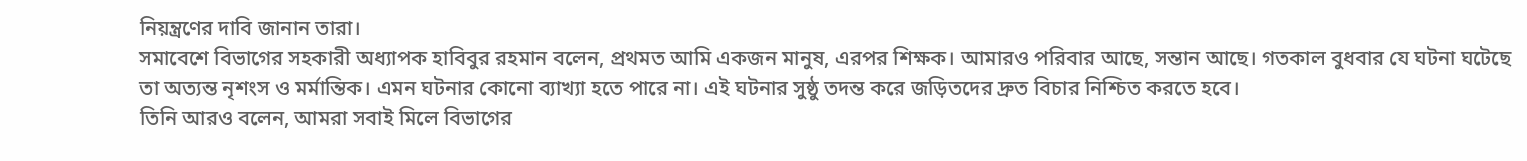নিয়ন্ত্রণের দাবি জানান তারা।
সমাবেশে বিভাগের সহকারী অধ্যাপক হাবিবুর রহমান বলেন, প্রথমত আমি একজন মানুষ, এরপর শিক্ষক। আমারও পরিবার আছে, সন্তান আছে। গতকাল বুধবার যে ঘটনা ঘটেছে তা অত্যন্ত নৃশংস ও মর্মান্তিক। এমন ঘটনার কোনো ব্যাখ্যা হতে পারে না। এই ঘটনার সুষ্ঠু তদন্ত করে জড়িতদের দ্রুত বিচার নিশ্চিত করতে হবে।
তিনি আরও বলেন, আমরা সবাই মিলে বিভাগের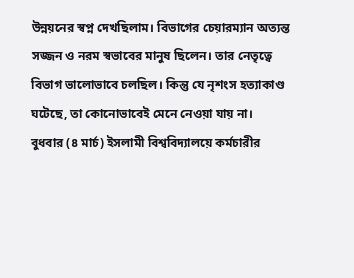উন্নয়নের স্বপ্ন দেখছিলাম। বিভাগের চেয়ারম্যান অত্যন্ত সজ্জন ও নরম স্বভাবের মানুষ ছিলেন। তার নেতৃত্বে বিভাগ ভালোভাবে চলছিল। কিন্তু যে নৃশংস হত্যাকাণ্ড ঘটেছে, তা কোনোভাবেই মেনে নেওয়া যায় না।
বুধবার (৪ মার্চ) ইসলামী বিশ্ববিদ্যালয়ে কর্মচারীর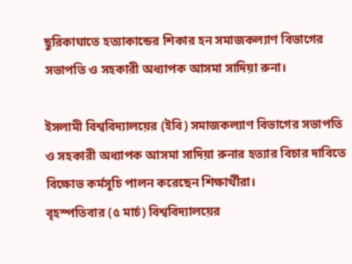ছুরিকাঘাতে হত্যাকান্ডের শিকার হন সমাজকল্যাণ বিভাগের সভাপতি ও সহকারী অধ্যাপক আসমা সাদিয়া রুনা।

ইসলামী বিশ্ববিদ্যালয়ের (ইবি) সমাজকল্যাণ বিভাগের সভাপতি ও সহকারী অধ্যাপক আসমা সাদিয়া রুনার হত্যার বিচার দাবিতে বিক্ষোভ কর্মসূচি পালন করেছেন শিক্ষার্থীরা।
বৃহস্পতিবার (৫ মার্চ) বিশ্ববিদ্যালয়ের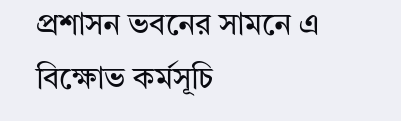প্রশাসন ভবনের সামনে এ বিক্ষোভ কর্মসূচি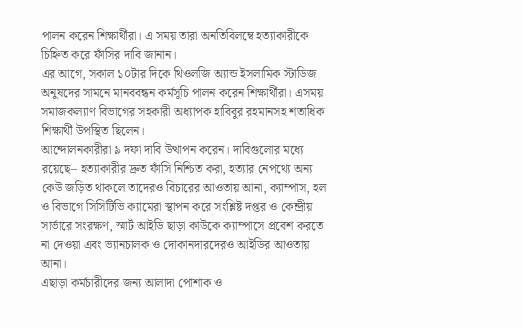পালন করেন শিক্ষার্থীরা। এ সময় তারা অনতিবিলম্বে হত্যাকারীকে চিহ্নিত করে ফাঁসির দাবি জানান।
এর আগে, সকাল ১০টার দিকে থিওলজি অ্যান্ড ইসলামিক স্টাডিজ অনুষদের সামনে মানববন্ধন কর্মসূচি পালন করেন শিক্ষার্থীরা। এসময় সমাজকল্যাণ বিভাগের সহকারী অধ্যাপক হাবিবুর রহমানসহ শতাধিক শিক্ষার্থী উপস্থিত ছিলেন।
আন্দোলনকারীরা ৯ দফা দাবি উত্থাপন করেন। দাবিগুলোর মধ্যে রয়েছে– হত্যাকারীর দ্রুত ফাঁসি নিশ্চিত করা, হত্যার নেপথ্যে অন্য কেউ জড়িত থাকলে তাদেরও বিচারের আওতায় আনা, ক্যাম্পাস, হল ও বিভাগে সিসিটিভি ক্যামেরা স্থাপন করে সংশ্লিষ্ট দপ্তর ও কেন্দ্রীয় সার্ভারে সংরক্ষণ, স্মার্ট আইডি ছাড়া কাউকে ক্যাম্পাসে প্রবেশ করতে না দেওয়া এবং ভ্যানচালক ও দোকানদারদেরও আইডির আওতায় আনা।
এছাড়া কর্মচারীদের জন্য আলাদা পোশাক ও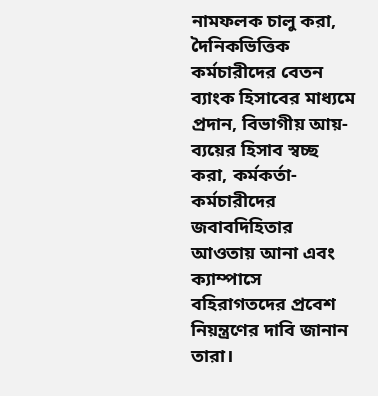নামফলক চালু করা, দৈনিকভিত্তিক কর্মচারীদের বেতন ব্যাংক হিসাবের মাধ্যমে প্রদান, বিভাগীয় আয়-ব্যয়ের হিসাব স্বচ্ছ করা, কর্মকর্তা-কর্মচারীদের জবাবদিহিতার আওতায় আনা এবং ক্যাম্পাসে বহিরাগতদের প্রবেশ নিয়ন্ত্রণের দাবি জানান তারা।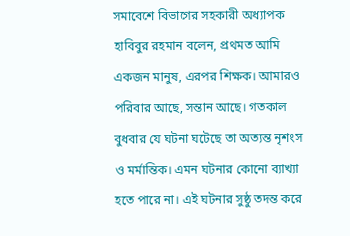সমাবেশে বিভাগের সহকারী অধ্যাপক হাবিবুর রহমান বলেন, প্রথমত আমি একজন মানুষ, এরপর শিক্ষক। আমারও পরিবার আছে, সন্তান আছে। গতকাল বুধবার যে ঘটনা ঘটেছে তা অত্যন্ত নৃশংস ও মর্মান্তিক। এমন ঘটনার কোনো ব্যাখ্যা হতে পারে না। এই ঘটনার সুষ্ঠু তদন্ত করে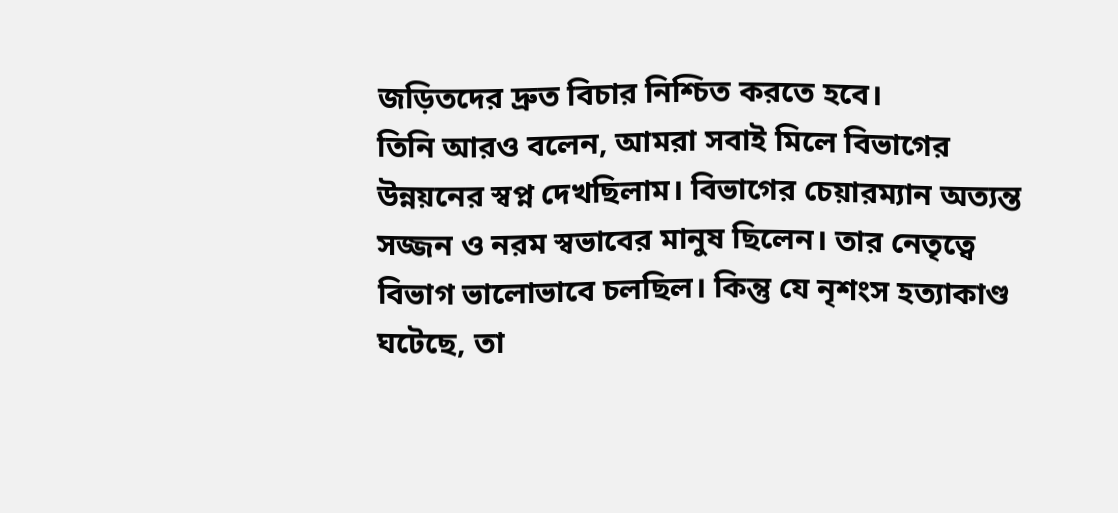জড়িতদের দ্রুত বিচার নিশ্চিত করতে হবে।
তিনি আরও বলেন, আমরা সবাই মিলে বিভাগের উন্নয়নের স্বপ্ন দেখছিলাম। বিভাগের চেয়ারম্যান অত্যন্ত সজ্জন ও নরম স্বভাবের মানুষ ছিলেন। তার নেতৃত্বে বিভাগ ভালোভাবে চলছিল। কিন্তু যে নৃশংস হত্যাকাণ্ড ঘটেছে, তা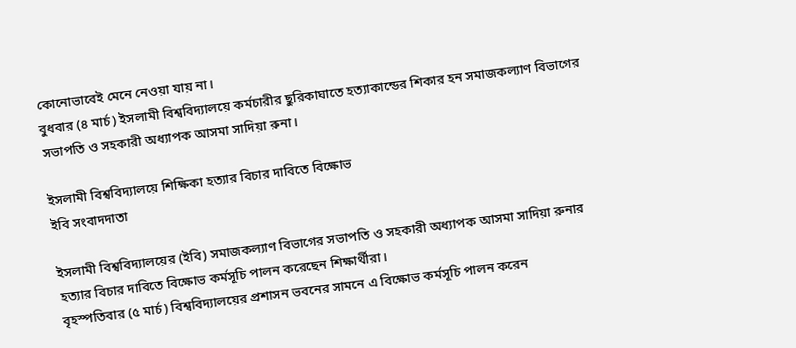কোনোভাবেই মেনে নেওয়া যায় না।
বুধবার (৪ মার্চ) ইসলামী বিশ্ববিদ্যালয়ে কর্মচারীর ছুরিকাঘাতে হত্যাকান্ডের শিকার হন সমাজকল্যাণ বিভাগের সভাপতি ও সহকারী অধ্যাপক আসমা সাদিয়া রুনা।

ইসলামী বিশ্ববিদ্যালয়ে শিক্ষিকা হত্যার বিচার দাবিতে বিক্ষোভ
ইবি সংবাদদাতা

ইসলামী বিশ্ববিদ্যালয়ের (ইবি) সমাজকল্যাণ বিভাগের সভাপতি ও সহকারী অধ্যাপক আসমা সাদিয়া রুনার হত্যার বিচার দাবিতে বিক্ষোভ কর্মসূচি পালন করেছেন শিক্ষার্থীরা।
বৃহস্পতিবার (৫ মার্চ) বিশ্ববিদ্যালয়ের প্রশাসন ভবনের সামনে এ বিক্ষোভ কর্মসূচি পালন করেন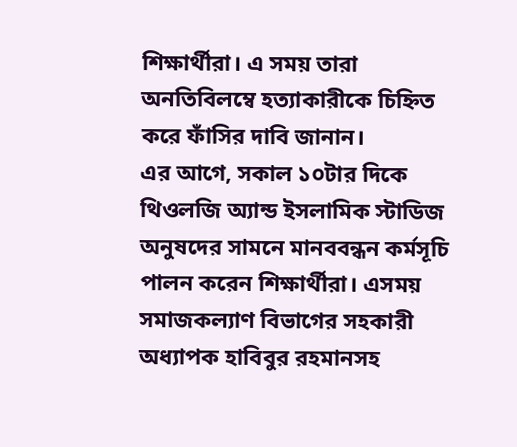শিক্ষার্থীরা। এ সময় তারা অনতিবিলম্বে হত্যাকারীকে চিহ্নিত করে ফাঁসির দাবি জানান।
এর আগে, সকাল ১০টার দিকে থিওলজি অ্যান্ড ইসলামিক স্টাডিজ অনুষদের সামনে মানববন্ধন কর্মসূচি পালন করেন শিক্ষার্থীরা। এসময় সমাজকল্যাণ বিভাগের সহকারী অধ্যাপক হাবিবুর রহমানসহ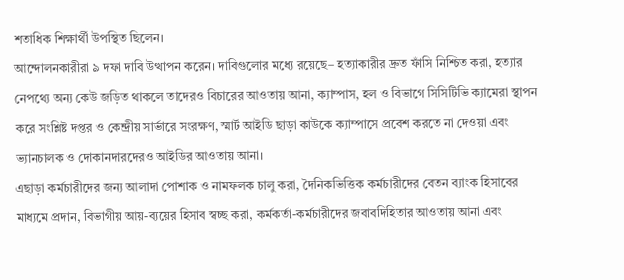শতাধিক শিক্ষার্থী উপস্থিত ছিলেন।
আন্দোলনকারীরা ৯ দফা দাবি উত্থাপন করেন। দাবিগুলোর মধ্যে রয়েছে– হত্যাকারীর দ্রুত ফাঁসি নিশ্চিত করা, হত্যার নেপথ্যে অন্য কেউ জড়িত থাকলে তাদেরও বিচারের আওতায় আনা, ক্যাম্পাস, হল ও বিভাগে সিসিটিভি ক্যামেরা স্থাপন করে সংশ্লিষ্ট দপ্তর ও কেন্দ্রীয় সার্ভারে সংরক্ষণ, স্মার্ট আইডি ছাড়া কাউকে ক্যাম্পাসে প্রবেশ করতে না দেওয়া এবং ভ্যানচালক ও দোকানদারদেরও আইডির আওতায় আনা।
এছাড়া কর্মচারীদের জন্য আলাদা পোশাক ও নামফলক চালু করা, দৈনিকভিত্তিক কর্মচারীদের বেতন ব্যাংক হিসাবের মাধ্যমে প্রদান, বিভাগীয় আয়-ব্যয়ের হিসাব স্বচ্ছ করা, কর্মকর্তা-কর্মচারীদের জবাবদিহিতার আওতায় আনা এবং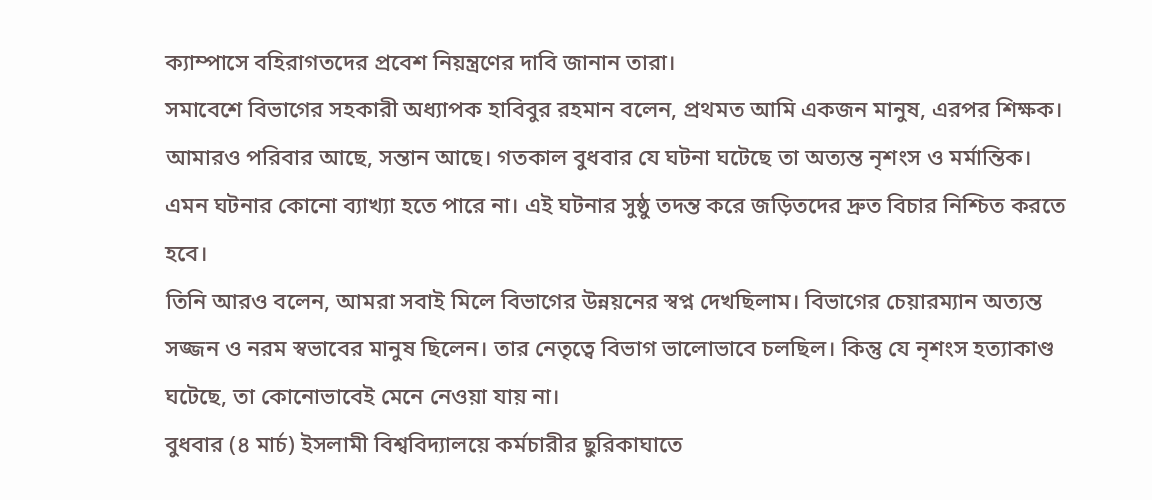ক্যাম্পাসে বহিরাগতদের প্রবেশ নিয়ন্ত্রণের দাবি জানান তারা।
সমাবেশে বিভাগের সহকারী অধ্যাপক হাবিবুর রহমান বলেন, প্রথমত আমি একজন মানুষ, এরপর শিক্ষক। আমারও পরিবার আছে, সন্তান আছে। গতকাল বুধবার যে ঘটনা ঘটেছে তা অত্যন্ত নৃশংস ও মর্মান্তিক। এমন ঘটনার কোনো ব্যাখ্যা হতে পারে না। এই ঘটনার সুষ্ঠু তদন্ত করে জড়িতদের দ্রুত বিচার নিশ্চিত করতে হবে।
তিনি আরও বলেন, আমরা সবাই মিলে বিভাগের উন্নয়নের স্বপ্ন দেখছিলাম। বিভাগের চেয়ারম্যান অত্যন্ত সজ্জন ও নরম স্বভাবের মানুষ ছিলেন। তার নেতৃত্বে বিভাগ ভালোভাবে চলছিল। কিন্তু যে নৃশংস হত্যাকাণ্ড ঘটেছে, তা কোনোভাবেই মেনে নেওয়া যায় না।
বুধবার (৪ মার্চ) ইসলামী বিশ্ববিদ্যালয়ে কর্মচারীর ছুরিকাঘাতে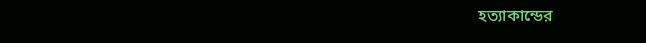হত্যাকান্ডের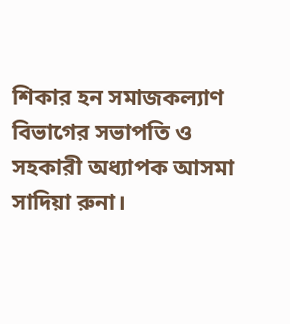শিকার হন সমাজকল্যাণ বিভাগের সভাপতি ও সহকারী অধ্যাপক আসমা সাদিয়া রুনা।